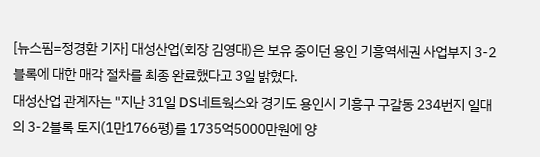[뉴스핌=정경환 기자] 대성산업(회장 김영대)은 보유 중이던 용인 기흥역세권 사업부지 3-2블록에 대한 매각 절차를 최종 완료했다고 3일 밝혔다.
대성산업 관계자는 "지난 31일 DS네트웍스와 경기도 용인시 기흥구 구갈동 234번지 일대의 3-2블록 토지(1만1766평)를 1735억5000만원에 양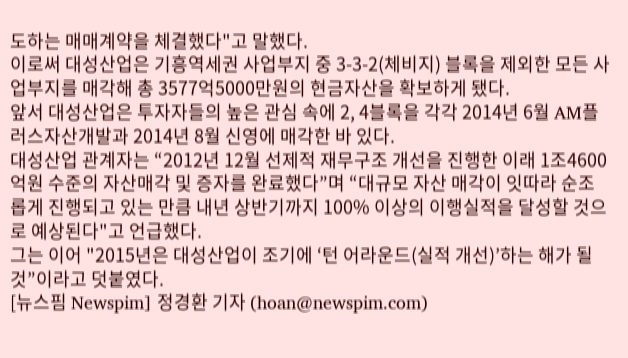도하는 매매계약을 체결했다"고 말했다.
이로써 대성산업은 기흥역세권 사업부지 중 3-3-2(체비지) 블록을 제외한 모든 사업부지를 매각해 총 3577억5000만원의 현금자산을 확보하게 됐다.
앞서 대성산업은 투자자들의 높은 관심 속에 2, 4블록을 각각 2014년 6월 AM플러스자산개발과 2014년 8월 신영에 매각한 바 있다.
대성산업 관계자는 “2012년 12월 선제적 재무구조 개선을 진행한 이래 1조4600억원 수준의 자산매각 및 증자를 완료했다”며 “대규모 자산 매각이 잇따라 순조롭게 진행되고 있는 만큼 내년 상반기까지 100% 이상의 이행실적을 달성할 것으로 예상된다"고 언급했다.
그는 이어 "2015년은 대성산업이 조기에 ‘턴 어라운드(실적 개선)’하는 해가 될 것”이라고 덧붙였다.
[뉴스핌 Newspim] 정경환 기자 (hoan@newspim.com)